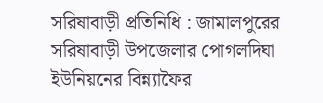সরিষাবাড়ী প্রতিনিধি : জামালপুরের সরিষাবাড়ী উপজেলার পোগলদিঘা ইউনিয়নের বিন্ন্যাফৈর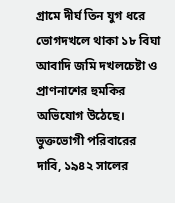গ্রামে দীর্ঘ তিন যুগ ধরে ভোগদখলে থাকা ১৮ বিঘা আবাদি জমি দখলচেষ্টা ও প্রাণনাশের হুমকির অভিযোগ উঠেছে।
ভুক্তভোগী পরিবারের দাবি, ১৯৪২ সালের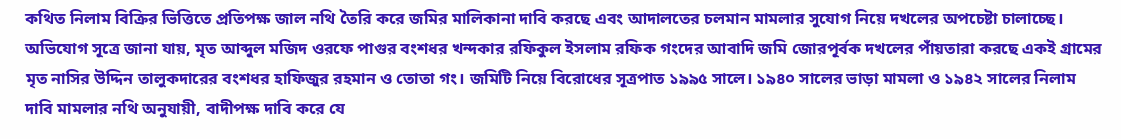কথিত নিলাম বিক্রির ভিত্তিতে প্রতিপক্ষ জাল নথি তৈরি করে জমির মালিকানা দাবি করছে এবং আদালতের চলমান মামলার সুযোগ নিয়ে দখলের অপচেষ্টা চালাচ্ছে।
অভিযোগ সূত্রে জানা যায়, মৃত আব্দুল মজিদ ওরফে পাগুর বংশধর খন্দকার রফিকুল ইসলাম রফিক গংদের আবাদি জমি জোরপূর্বক দখলের পাঁয়তারা করছে একই গ্রামের মৃত নাসির উদ্দিন তালুকদারের বংশধর হাফিজুর রহমান ও তোতা গং। জমিটি নিয়ে বিরোধের সূত্রপাত ১৯৯৫ সালে। ১৯৪০ সালের ভাড়া মামলা ও ১৯৪২ সালের নিলাম দাবি মামলার নথি অনুযায়ী, বাদীপক্ষ দাবি করে যে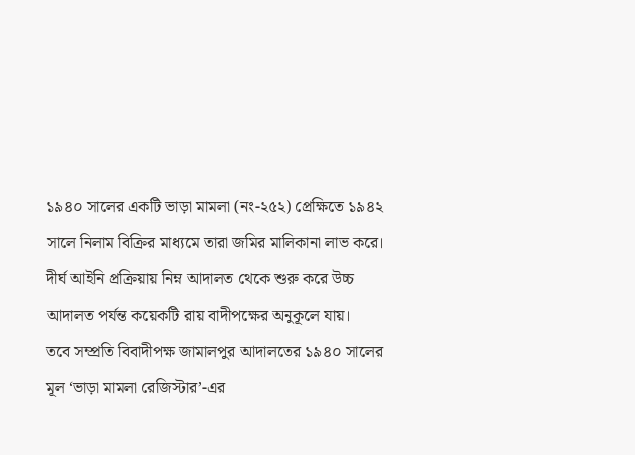১৯৪০ সালের একটি ভাড়া মামলা (নং-২৫২) প্রেক্ষিতে ১৯৪২ সালে নিলাম বিক্রির মাধ্যমে তারা জমির মালিকানা লাভ করে। দীর্ঘ আইনি প্রক্রিয়ায় নিম্ন আদালত থেকে শুরু করে উচ্চ আদালত পর্যন্ত কয়েকটি রায় বাদীপক্ষের অনুকূলে যায়।
তবে সম্প্রতি বিবাদীপক্ষ জামালপুর আদালতের ১৯৪০ সালের মূল ‘ভাড়া মামলা রেজিস্টার’-এর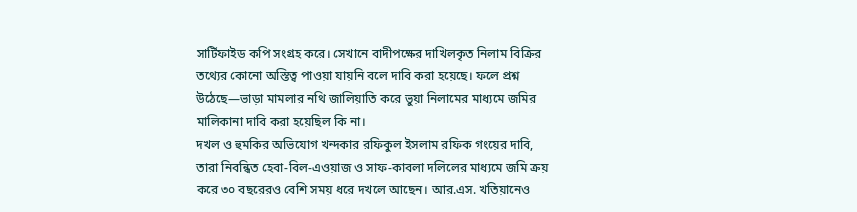সার্টিফাইড কপি সংগ্রহ করে। সেখানে বাদীপক্ষের দাখিলকৃত নিলাম বিক্রির তথ্যের কোনো অস্তিত্ব পাওয়া যায়নি বলে দাবি করা হয়েছে। ফলে প্রশ্ন উঠেছে—ভাড়া মামলার নথি জালিয়াতি করে ভুয়া নিলামের মাধ্যমে জমির মালিকানা দাবি করা হয়েছিল কি না।
দখল ও হুমকির অভিযোগ খন্দকার রফিকুল ইসলাম রফিক গংয়ের দাবি, তারা নিবন্ধিত হেবা-বিল-এওয়াজ ও সাফ-কাবলা দলিলের মাধ্যমে জমি ক্রয় করে ৩০ বছরেরও বেশি সময় ধরে দখলে আছেন। আর.এস. খতিয়ানেও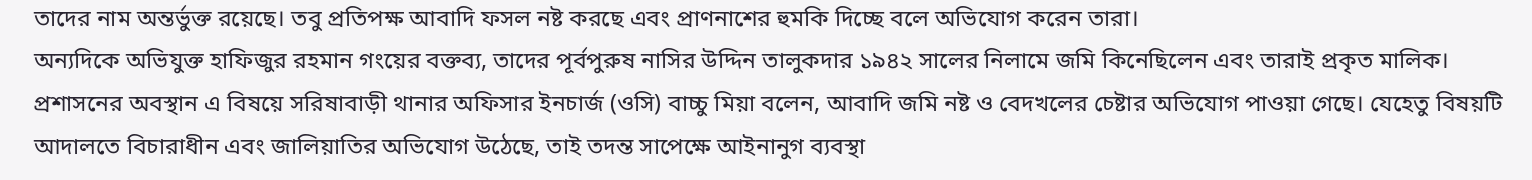তাদের নাম অন্তর্ভুক্ত রয়েছে। তবু প্রতিপক্ষ আবাদি ফসল নষ্ট করছে এবং প্রাণনাশের হুমকি দিচ্ছে বলে অভিযোগ করেন তারা।
অন্যদিকে অভিযুক্ত হাফিজুর রহমান গংয়ের বক্তব্য, তাদের পূর্বপুরুষ নাসির উদ্দিন তালুকদার ১৯৪২ সালের নিলামে জমি কিনেছিলেন এবং তারাই প্রকৃত মালিক।
প্রশাসনের অবস্থান এ বিষয়ে সরিষাবাড়ী থানার অফিসার ইনচার্জ (ওসি) বাচ্চু মিয়া বলেন, আবাদি জমি নষ্ট ও বেদখলের চেষ্টার অভিযোগ পাওয়া গেছে। যেহেতু বিষয়টি আদালতে বিচারাধীন এবং জালিয়াতির অভিযোগ উঠেছে, তাই তদন্ত সাপেক্ষে আইনানুগ ব্যবস্থা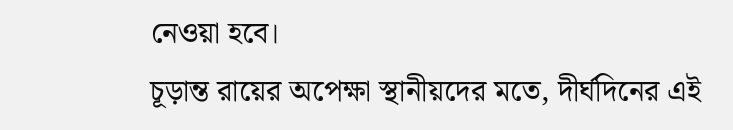নেওয়া হবে।
চূড়ান্ত রায়ের অপেক্ষা স্থানীয়দের মতে, দীর্ঘদিনের এই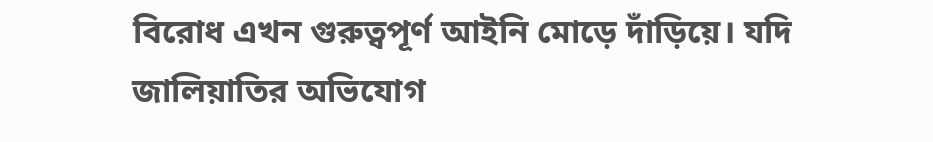বিরোধ এখন গুরুত্বপূর্ণ আইনি মোড়ে দাঁড়িয়ে। যদি জালিয়াতির অভিযোগ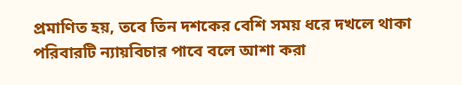প্রমাণিত হয়, তবে তিন দশকের বেশি সময় ধরে দখলে থাকা পরিবারটি ন্যায়বিচার পাবে বলে আশা করা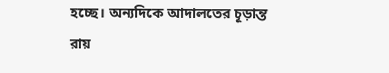হচ্ছে। অন্যদিকে আদালতের চূড়ান্ত রায়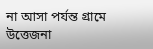না আসা পর্যন্ত গ্রামে উত্তেজনা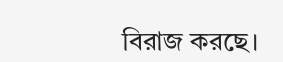বিরাজ করছে।